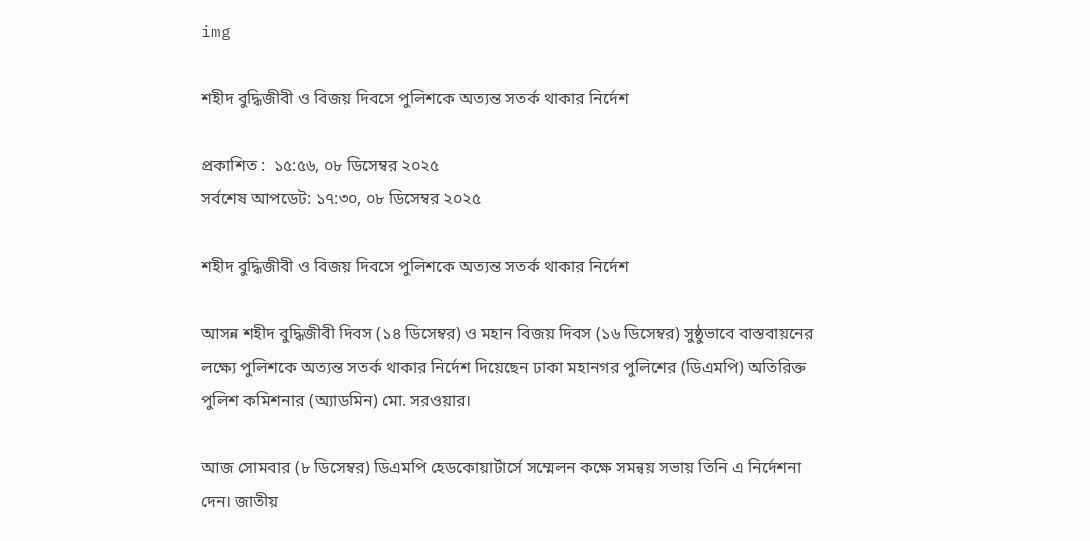img

শহীদ বুদ্ধিজীবী ও বিজয় দিবসে পুলিশকে অত্যন্ত সতর্ক থাকার নির্দেশ

প্রকাশিত :  ১৫:৫৬, ০৮ ডিসেম্বর ২০২৫
সর্বশেষ আপডেট: ১৭:৩০, ০৮ ডিসেম্বর ২০২৫

শহীদ বুদ্ধিজীবী ও বিজয় দিবসে পুলিশকে অত্যন্ত সতর্ক থাকার নির্দেশ

আসন্ন শহীদ বুদ্ধিজীবী দিবস (১৪ ডিসেম্বর) ও মহান বিজয় দিবস (১৬ ডিসেম্বর) সুষ্ঠুভাবে বাস্তবায়নের লক্ষ্যে পুলিশকে অত্যন্ত সতর্ক থাকার নির্দেশ দিয়েছেন ঢাকা মহানগর পুলিশের (ডিএমপি) অতিরিক্ত পুলিশ কমিশনার (অ্যাডমিন) মো. সরওয়ার।

আজ সোমবার (৮ ডিসেম্বর) ডিএমপি হেডকোয়ার্টার্সে সম্মেলন কক্ষে সমন্বয় সভায় তিনি এ নির্দেশনা দেন। জাতীয়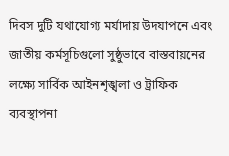দিবস দুটি যথাযোগ্য মর্যাদায় উদযাপনে এবং জাতীয় কর্মসূচিগুলো সুষ্ঠুভাবে বাস্তবায়নের লক্ষ্যে সার্বিক আইনশৃঙ্খলা ও ট্রাফিক ব্যবস্থাপনা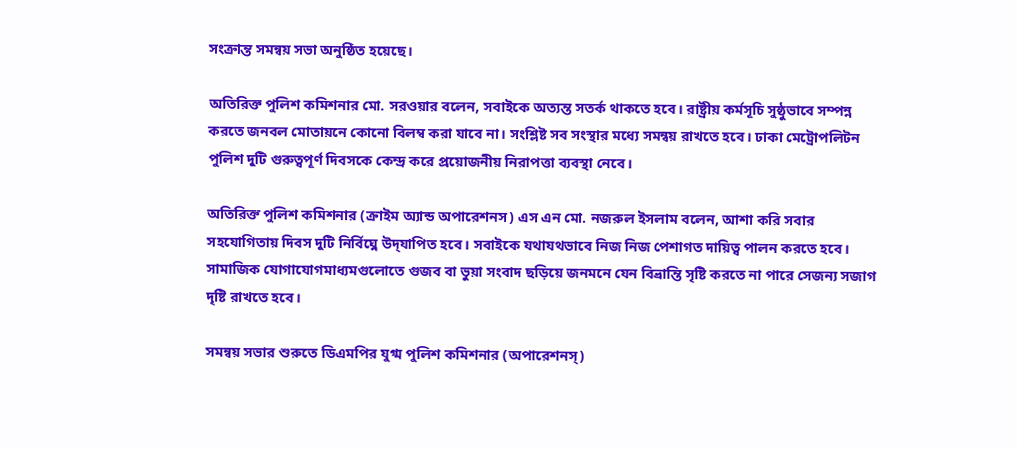সংক্রান্ত সমন্বয় সভা অনুষ্ঠিত হয়েছে।

অতিরিক্ত পুলিশ কমিশনার মো. সরওয়ার বলেন, সবাইকে অত্যন্ত সতর্ক থাকতে হবে। রাষ্ট্রীয় কর্মসূচি সুষ্ঠুভাবে সম্পন্ন করতে জনবল মোতায়নে কোনো বিলম্ব করা যাবে না। সংশ্লিষ্ট সব সংস্থার মধ্যে সমন্বয় রাখতে হবে। ঢাকা মেট্রোপলিটন পুলিশ দুটি গুরুত্বপূর্ণ দিবসকে কেন্দ্র করে প্রয়োজনীয় নিরাপত্তা ব্যবস্থা নেবে।

অতিরিক্ত পুলিশ কমিশনার (ক্রাইম অ্যান্ড অপারেশনস) এস এন মো. নজরুল ইসলাম বলেন, আশা করি সবার সহযোগিতায় দিবস দুটি নির্বিঘ্নে উদ্‌যাপিত হবে। সবাইকে যথাযথভাবে নিজ নিজ পেশাগত দায়িত্ব পালন করতে হবে। সামাজিক যোগাযোগমাধ্যমগুলোতে গুজব বা ভুয়া সংবাদ ছড়িয়ে জনমনে যেন বিভ্রান্তি সৃষ্টি করতে না পারে সেজন্য সজাগ দৃষ্টি রাখতে হবে।

সমন্বয় সভার শুরুতে ডিএমপির যুগ্ম পুলিশ কমিশনার (অপারেশনস্)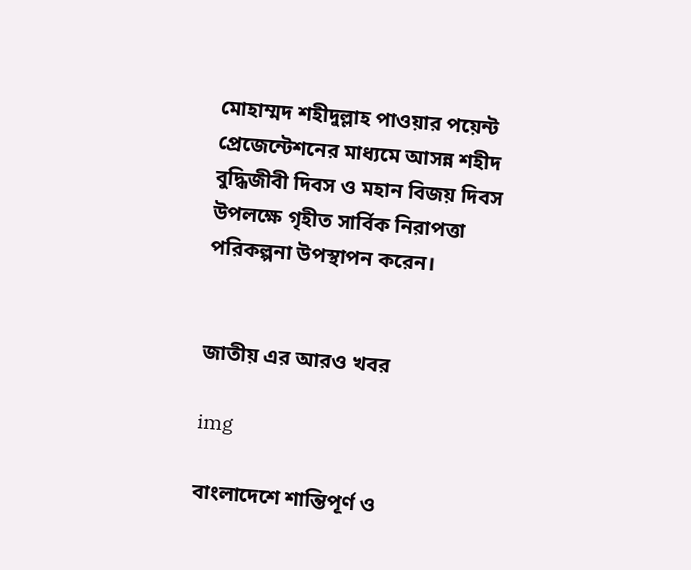মোহাম্মদ শহীদুল্লাহ পাওয়ার পয়েন্ট প্রেজেন্টেশনের মাধ্যমে আসন্ন শহীদ বুদ্ধিজীবী দিবস ও মহান বিজয় দিবস উপলক্ষে গৃহীত সার্বিক নিরাপত্তা পরিকল্পনা উপস্থাপন করেন।


জাতীয় এর আরও খবর

img

বাংলাদেশে শান্তিপূর্ণ ও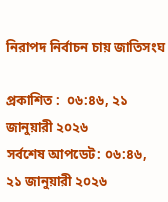নিরাপদ নির্বাচন চায় জাতিসংঘ

প্রকাশিত :  ০৬:৪৬, ২১ জানুয়ারী ২০২৬
সর্বশেষ আপডেট: ০৬:৪৬, ২১ জানুয়ারী ২০২৬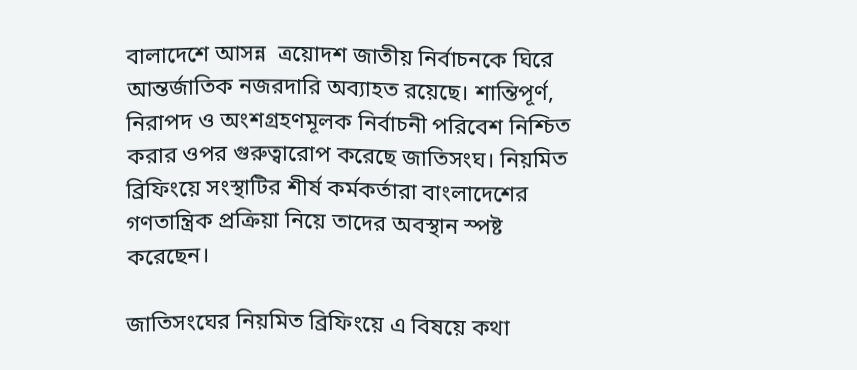বালাদেশে আসন্ন  ত্রয়োদশ জাতীয় নির্বাচনকে ঘিরে আন্তর্জাতিক নজরদারি অব্যাহত রয়েছে। শান্তিপূর্ণ, নিরাপদ ও অংশগ্রহণমূলক নির্বাচনী পরিবেশ নিশ্চিত করার ওপর গুরুত্বারোপ করেছে জাতিসংঘ। নিয়মিত ব্রিফিংয়ে সংস্থাটির শীর্ষ কর্মকর্তারা বাংলাদেশের গণতান্ত্রিক প্রক্রিয়া নিয়ে তাদের অবস্থান স্পষ্ট করেছেন।

জাতিসংঘের নিয়মিত ব্রিফিংয়ে এ বিষয়ে কথা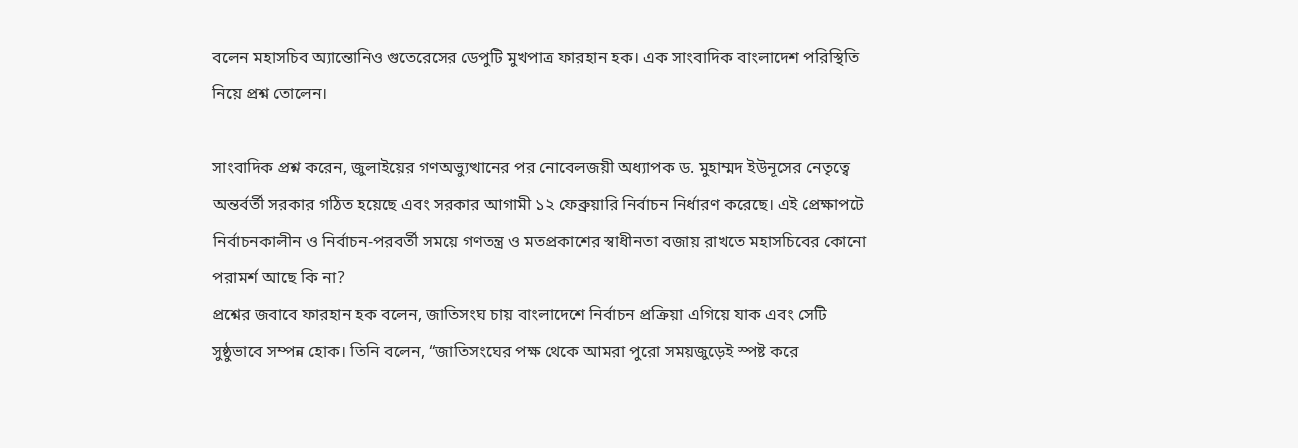বলেন মহাসচিব অ্যান্তোনিও গুতেরেসের ডেপুটি মুখপাত্র ফারহান হক। এক সাংবাদিক বাংলাদেশ পরিস্থিতি নিয়ে প্রশ্ন তোলেন।

সাংবাদিক প্রশ্ন করেন, জুলাইয়ের গণঅভ্যুত্থানের পর নোবেলজয়ী অধ্যাপক ড. মুহাম্মদ ইউনূসের নেতৃত্বে অন্তর্বর্তী সরকার গঠিত হয়েছে এবং সরকার আগামী ১২ ফেব্রুয়ারি নির্বাচন নির্ধারণ করেছে। এই প্রেক্ষাপটে নির্বাচনকালীন ও নির্বাচন-পরবর্তী সময়ে গণতন্ত্র ও মতপ্রকাশের স্বাধীনতা বজায় রাখতে মহাসচিবের কোনো পরামর্শ আছে কি না?
প্রশ্নের জবাবে ফারহান হক বলেন, জাতিসংঘ চায় বাংলাদেশে নির্বাচন প্রক্রিয়া এগিয়ে যাক এবং সেটি সুষ্ঠুভাবে সম্পন্ন হোক। তিনি বলেন, “জাতিসংঘের পক্ষ থেকে আমরা পুরো সময়জুড়েই স্পষ্ট করে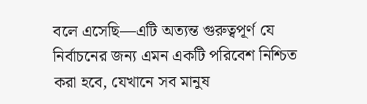বলে এসেছি—এটি অত্যন্ত গুরুত্বপূর্ণ যে নির্বাচনের জন্য এমন একটি পরিবেশ নিশ্চিত করা হবে, যেখানে সব মানুষ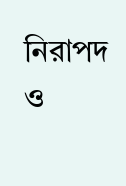নিরাপদ ও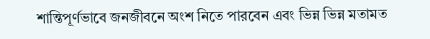শান্তিপূর্ণভাবে জনজীবনে অংশ নিতে পারবেন এবং ভিন্ন ভিন্ন মতামত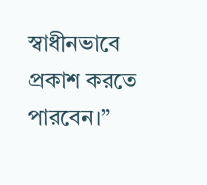স্বাধীনভাবে প্রকাশ করতে পারবেন।”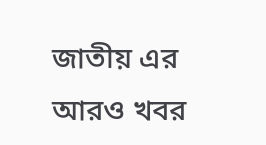জাতীয় এর আরও খবর